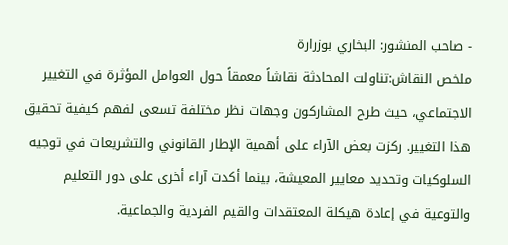- صاحب المنشور: البخاري بوزرارة
ملخص النقاش:تناولت المحادثة نقاشاً معمقاً حول العوامل المؤثرة في التغيير الاجتماعي، حيث طرح المشاركون وجهات نظر مختلفة تسعى لفهم كيفية تحقيق هذا التغيير. ركزت بعض الآراء على أهمية الإطار القانوني والتشريعات في توجيه السلوكيات وتحديد معايير المعيشة، بينما أكدت آراء أخرى على دور التعليم والتوعية في إعادة هيكلة المعتقدات والقيم الفردية والجماعية.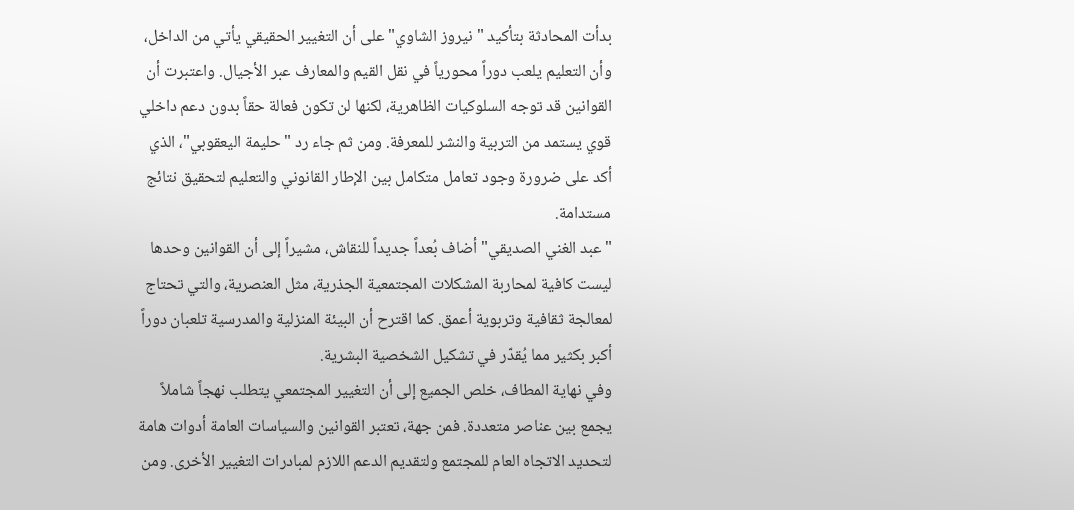بدأت المحادثة بتأكيد "نيروز الشاوي" على أن التغيير الحقيقي يأتي من الداخل، وأن التعليم يلعب دوراً محورياً في نقل القيم والمعارف عبر الأجيال. واعتبرت أن القوانين قد توجه السلوكيات الظاهرية، لكنها لن تكون فعالة حقاً بدون دعم داخلي قوي يستمد من التربية والنشر للمعرفة. ومن ثم جاء رد "حليمة اليعقوبي"، الذي أكد على ضرورة وجود تعامل متكامل بين الإطار القانوني والتعليم لتحقيق نتائج مستدامة.
"عبد الغني الصديقي" أضاف بُعداً جديداً للنقاش، مشيراً إلى أن القوانين وحدها ليست كافية لمحاربة المشكلات المجتمعية الجذرية، مثل العنصرية، والتي تحتاج لمعالجة ثقافية وتربوية أعمق. كما اقترح أن البيئة المنزلية والمدرسية تلعبان دوراً أكبر بكثير مما يُقدّر في تشكيل الشخصية البشرية.
وفي نهاية المطاف، خلص الجميع إلى أن التغيير المجتمعي يتطلب نهجاً شاملاً يجمع بين عناصر متعددة. فمن جهة، تعتبر القوانين والسياسات العامة أدوات هامة لتحديد الاتجاه العام للمجتمع ولتقديم الدعم اللازم لمبادرات التغيير الأخرى. ومن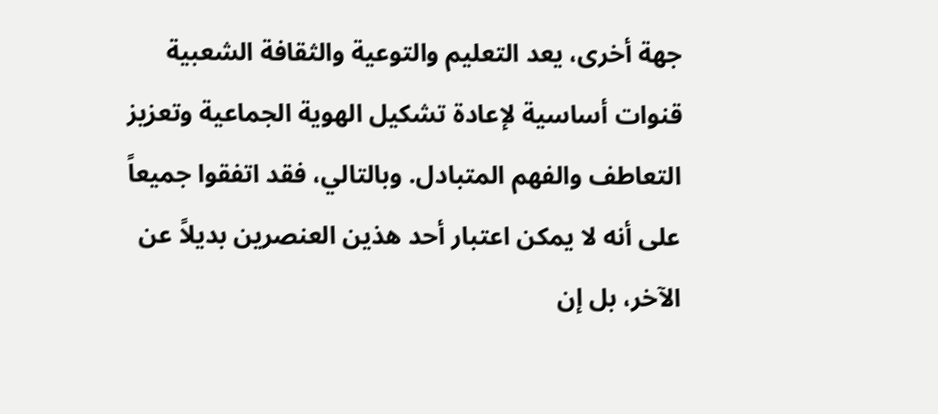جهة أخرى، يعد التعليم والتوعية والثقافة الشعبية قنوات أساسية لإعادة تشكيل الهوية الجماعية وتعزيز التعاطف والفهم المتبادل. وبالتالي، فقد اتفقوا جميعاً على أنه لا يمكن اعتبار أحد هذين العنصرين بديلاً عن الآخر، بل إن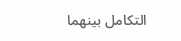التكامل بينهما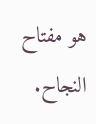هو مفتاح النجاح.